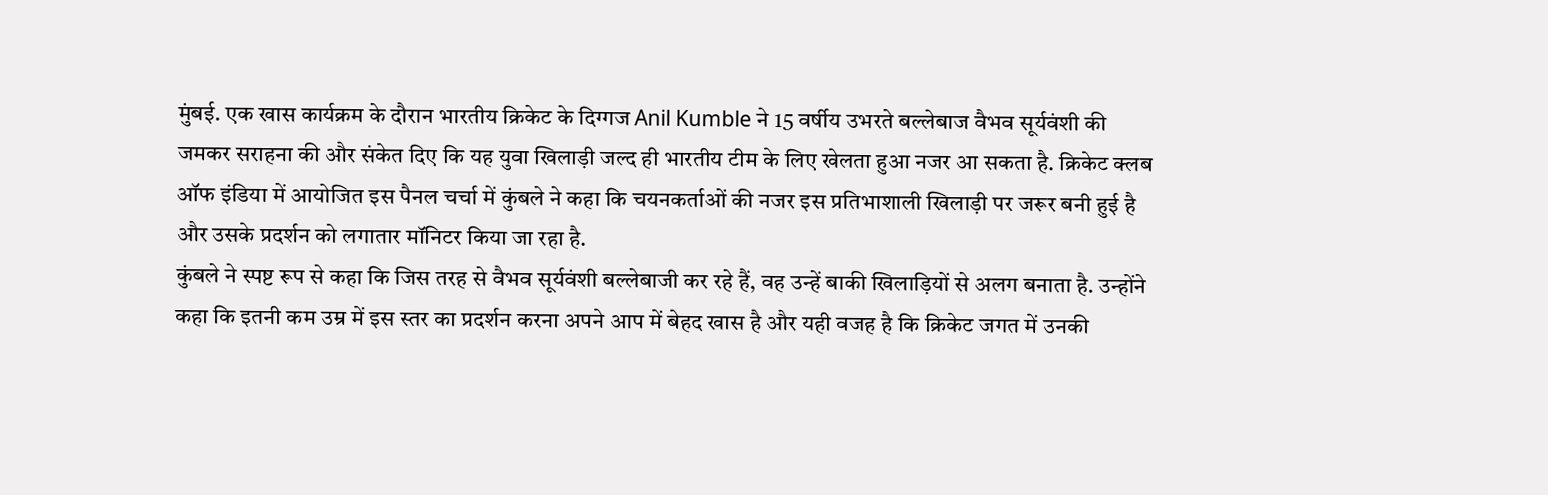मुंबई. एक खास कार्यक्रम के दौरान भारतीय क्रिकेट के दिग्गज Anil Kumble ने 15 वर्षीय उभरते बल्लेबाज वैभव सूर्यवंशी की जमकर सराहना की और संकेत दिए कि यह युवा खिलाड़ी जल्द ही भारतीय टीम के लिए खेलता हुआ नजर आ सकता है. क्रिकेट क्लब ऑफ इंडिया में आयोजित इस पैनल चर्चा में कुंबले ने कहा कि चयनकर्ताओं की नजर इस प्रतिभाशाली खिलाड़ी पर जरूर बनी हुई है और उसके प्रदर्शन को लगातार मॉनिटर किया जा रहा है.
कुंबले ने स्पष्ट रूप से कहा कि जिस तरह से वैभव सूर्यवंशी बल्लेबाजी कर रहे हैं, वह उन्हें बाकी खिलाड़ियों से अलग बनाता है. उन्होंने कहा कि इतनी कम उम्र में इस स्तर का प्रदर्शन करना अपने आप में बेहद खास है और यही वजह है कि क्रिकेट जगत में उनकी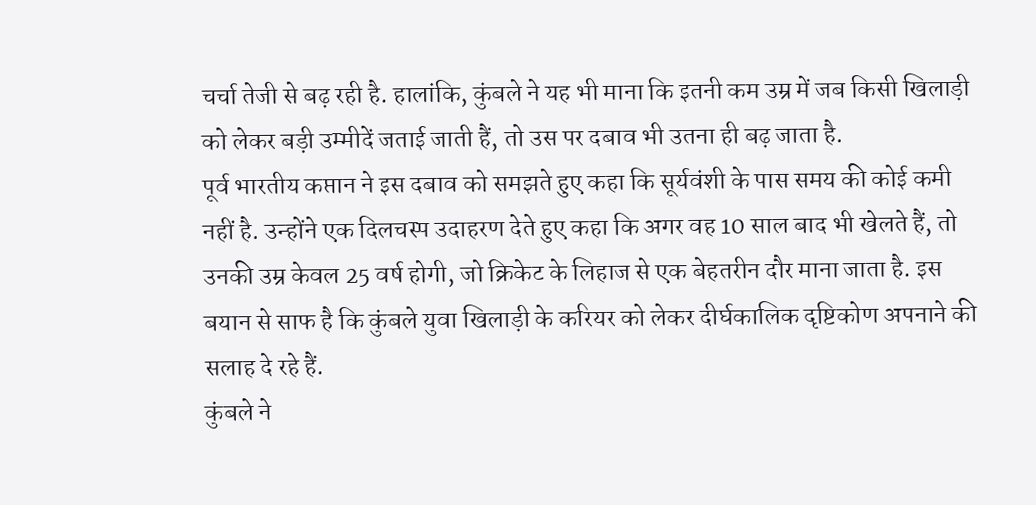चर्चा तेजी से बढ़ रही है. हालांकि, कुंबले ने यह भी माना कि इतनी कम उम्र में जब किसी खिलाड़ी को लेकर बड़ी उम्मीदें जताई जाती हैं, तो उस पर दबाव भी उतना ही बढ़ जाता है.
पूर्व भारतीय कप्तान ने इस दबाव को समझते हुए कहा कि सूर्यवंशी के पास समय की कोई कमी नहीं है. उन्होंने एक दिलचस्प उदाहरण देते हुए कहा कि अगर वह 10 साल बाद भी खेलते हैं, तो उनकी उम्र केवल 25 वर्ष होगी, जो क्रिकेट के लिहाज से एक बेहतरीन दौर माना जाता है. इस बयान से साफ है कि कुंबले युवा खिलाड़ी के करियर को लेकर दीर्घकालिक दृष्टिकोण अपनाने की सलाह दे रहे हैं.
कुंबले ने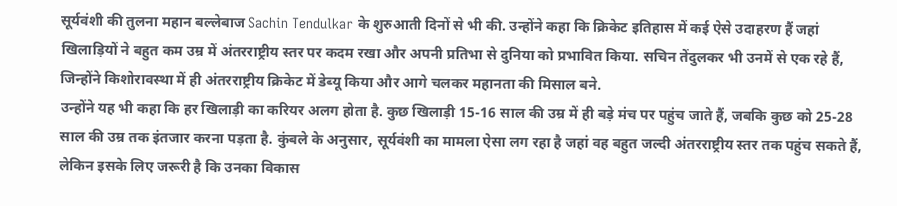सूर्यवंशी की तुलना महान बल्लेबाज Sachin Tendulkar के शुरुआती दिनों से भी की. उन्होंने कहा कि क्रिकेट इतिहास में कई ऐसे उदाहरण हैं जहां खिलाड़ियों ने बहुत कम उम्र में अंतरराष्ट्रीय स्तर पर कदम रखा और अपनी प्रतिभा से दुनिया को प्रभावित किया. सचिन तेंदुलकर भी उनमें से एक रहे हैं, जिन्होंने किशोरावस्था में ही अंतरराष्ट्रीय क्रिकेट में डेब्यू किया और आगे चलकर महानता की मिसाल बने.
उन्होंने यह भी कहा कि हर खिलाड़ी का करियर अलग होता है. कुछ खिलाड़ी 15-16 साल की उम्र में ही बड़े मंच पर पहुंच जाते हैं, जबकि कुछ को 25-28 साल की उम्र तक इंतजार करना पड़ता है. कुंबले के अनुसार, सूर्यवंशी का मामला ऐसा लग रहा है जहां वह बहुत जल्दी अंतरराष्ट्रीय स्तर तक पहुंच सकते हैं, लेकिन इसके लिए जरूरी है कि उनका विकास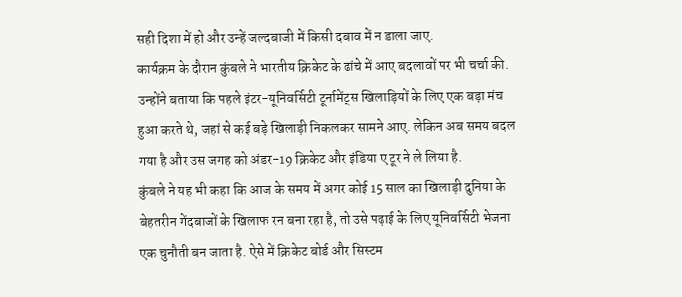सही दिशा में हो और उन्हें जल्दबाजी में किसी दबाव में न डाला जाए.
कार्यक्रम के दौरान कुंबले ने भारतीय क्रिकेट के ढांचे में आए बदलावों पर भी चर्चा की. उन्होंने बताया कि पहले इंटर-यूनिवर्सिटी टूर्नामेंट्स खिलाड़ियों के लिए एक बड़ा मंच हुआ करते थे, जहां से कई बड़े खिलाड़ी निकलकर सामने आए. लेकिन अब समय बदल गया है और उस जगह को अंडर-19 क्रिकेट और इंडिया ए टूर ने ले लिया है.
कुंबले ने यह भी कहा कि आज के समय में अगर कोई 15 साल का खिलाड़ी दुनिया के बेहतरीन गेंदबाजों के खिलाफ रन बना रहा है, तो उसे पढ़ाई के लिए यूनिवर्सिटी भेजना एक चुनौती बन जाता है. ऐसे में क्रिकेट बोर्ड और सिस्टम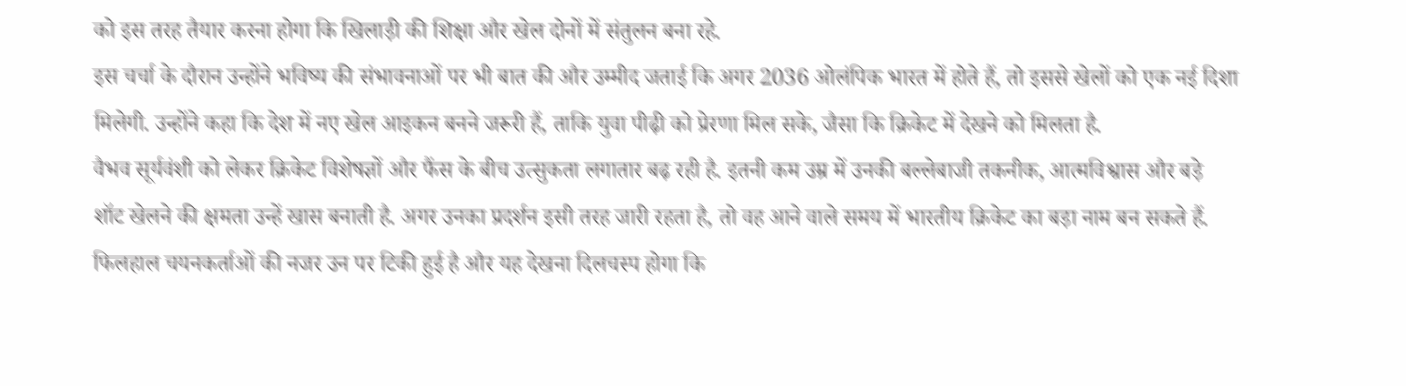को इस तरह तैयार करना होगा कि खिलाड़ी की शिक्षा और खेल दोनों में संतुलन बना रहे.
इस चर्चा के दौरान उन्होंने भविष्य की संभावनाओं पर भी बात की और उम्मीद जताई कि अगर 2036 ओलंपिक भारत में होते हैं, तो इससे खेलों को एक नई दिशा मिलेगी. उन्होंने कहा कि देश में नए खेल आइकन बनने जरूरी हैं, ताकि युवा पीढ़ी को प्रेरणा मिल सके, जैसा कि क्रिकेट में देखने को मिलता है.
वैभव सूर्यवंशी को लेकर क्रिकेट विशेषज्ञों और फैंस के बीच उत्सुकता लगातार बढ़ रही है. इतनी कम उम्र में उनकी बल्लेबाजी तकनीक, आत्मविश्वास और बड़े शॉट खेलने की क्षमता उन्हें खास बनाती है. अगर उनका प्रदर्शन इसी तरह जारी रहता है, तो वह आने वाले समय में भारतीय क्रिकेट का बड़ा नाम बन सकते हैं.
फिलहाल चयनकर्ताओं की नजर उन पर टिकी हुई है और यह देखना दिलचस्प होगा कि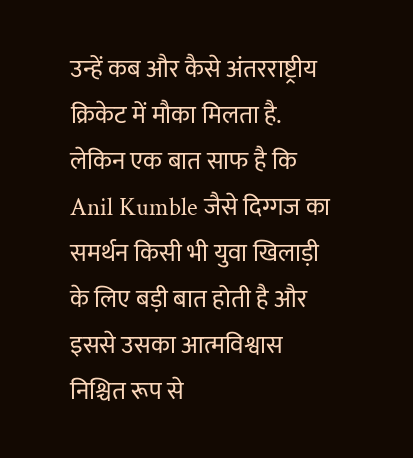उन्हें कब और कैसे अंतरराष्ट्रीय क्रिकेट में मौका मिलता है. लेकिन एक बात साफ है कि Anil Kumble जैसे दिग्गज का समर्थन किसी भी युवा खिलाड़ी के लिए बड़ी बात होती है और इससे उसका आत्मविश्वास निश्चित रूप से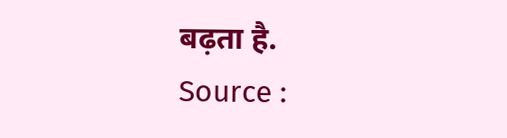बढ़ता है.
Source :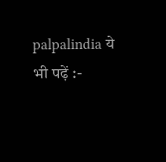palpalindia ये भी पढ़ें :-